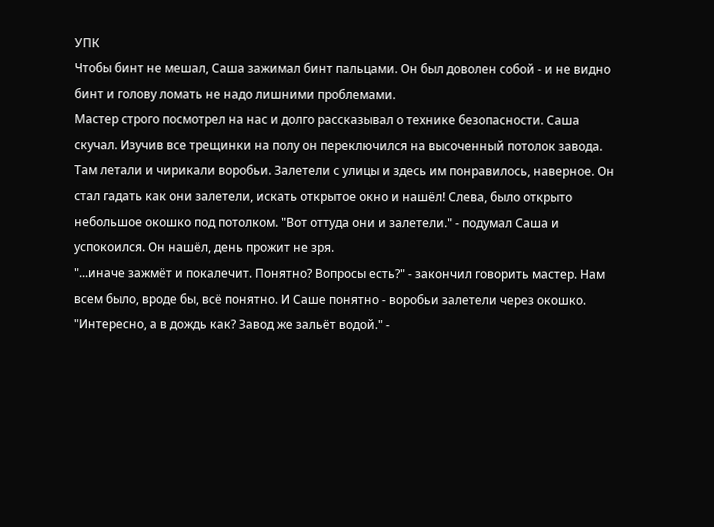УПК
Чтобы бинт не мешал, Саша зажимал бинт пальцами. Он был доволен собой - и не видно бинт и голову ломать не надо лишними проблемами.
Мастер строго посмотрел на нас и долго рассказывал о технике безопасности. Саша скучал. Изучив все трещинки на полу он переключился на высоченный потолок завода. Там летали и чирикали воробьи. Залетели с улицы и здесь им понравилось, наверное. Он стал гадать как они залетели, искать открытое окно и нашёл! Слева, было открыто небольшое окошко под потолком. "Вот оттуда они и залетели." - подумал Саша и успокоился. Он нашёл, день прожит не зря.
"...иначе зажмёт и покалечит. Понятно? Вопросы есть?" - закончил говорить мастер. Нам всем было, вроде бы, всё понятно. И Саше понятно - воробьи залетели через окошко. "Интересно, а в дождь как? Завод же зальёт водой." -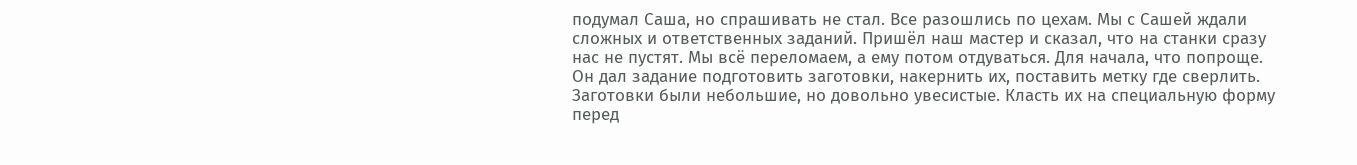подумал Саша, но спрашивать не стал. Все разошлись по цехам. Мы с Сашей ждали сложных и ответственных заданий. Пришёл наш мастер и сказал, что на станки сразу нас не пустят. Мы всё переломаем, а ему потом отдуваться. Для начала, что попроще. Он дал задание подготовить заготовки, накернить их, поставить метку где сверлить. Заготовки были небольшие, но довольно увесистые. Класть их на специальную форму перед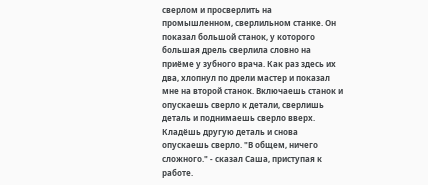сверлом и просверлить на промышленном, сверлильном станке. Он показал большой станок, у которого большая дрель сверлила словно на приёме у зубного врача. Как раз здесь их два, хлопнул по дрели мастер и показал мне на второй станок. Включаешь станок и опускаешь сверло к детали, сверлишь деталь и поднимаешь сверло вверх. Кладёшь другую деталь и снова опускаешь сверло. "В общем, ничего сложного." - сказал Саша, приступая к работе.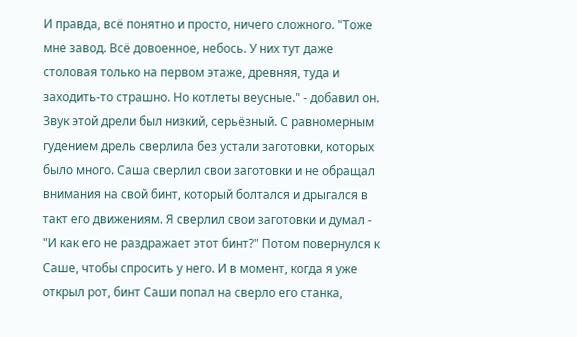И правда, всё понятно и просто, ничего сложного. "Тоже мне завод. Всё довоенное, небось. У них тут даже столовая только на первом этаже, древняя, туда и заходить-то страшно. Но котлеты веусные." - добавил он.
Звук этой дрели был низкий, серьёзный. С равномерным гудением дрель сверлила без устали заготовки, которых было много. Саша сверлил свои заготовки и не обращал внимания на свой бинт, который болтался и дрыгался в такт его движениям. Я сверлил свои заготовки и думал - "И как его не раздражает этот бинт?" Потом повернулся к Саше, чтобы спросить у него. И в момент, когда я уже открыл рот, бинт Саши попал на сверло его станка,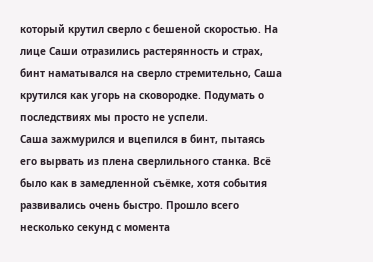который крутил сверло с бешеной скоростью. На лице Саши отразились растерянность и страх, бинт наматывался на сверло стремительно, Саша крутился как угорь на сковородке. Подумать о последствиях мы просто не успели.
Саша зажмурился и вцепился в бинт, пытаясь его вырвать из плена сверлильного станка. Всё было как в замедленной съёмке, хотя события развивались очень быстро. Прошло всего несколько секунд с момента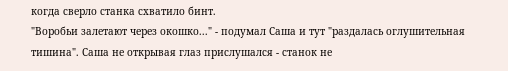когда сверло станка схватило бинт.
"Воробьи залетают через окошко..." - подумал Саша и тут "раздалась оглушительная тишина". Саша не открывая глаз прислушался - станок не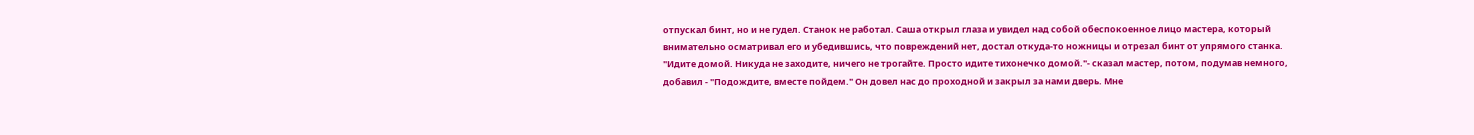отпускал бинт, но и не гудел. Станок не работал. Саша открыл глаза и увидел над собой обеспокоенное лицо мастера, который внимательно осматривал его и убедившись, что повреждений нет, достал откуда-то ножницы и отрезал бинт от упрямого станка.
"Идите домой. Никуда не заходите, ничего не трогайте. Просто идите тихонечко домой."- сказал мастер, потом, подумав немного, добавил - "Подождите, вместе пойдем." Он довел нас до проходной и закрыл за нами дверь. Мне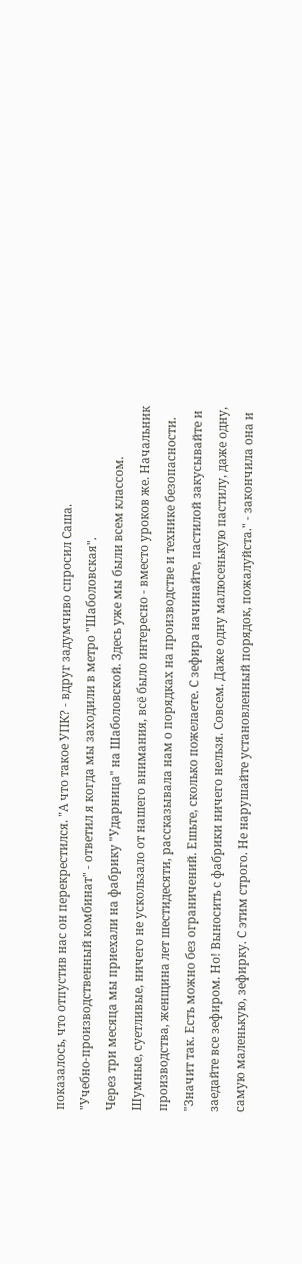показалось, что отпустив нас он перекрестился. "А что такое УПК? - вдруг задумчиво спросил Саша.
"Учебно-производственный комбинат" - ответил я когда мы заходили в метро "Шаболовская".
Через три месяца мы приехали на фабрику "Ударница" на Шаболовской. Здесь уже мы были всем классом. Шумные, суетливые, ничего не ускользало от нашего внимания, всё было интересно - вместо уроков же. Начальник производства, женщина лет шестидесяти, рассказывала нам о порядках на производстве и технике безопасности. "Значит так. Есть можно без ограничений. Ешьте, сколько пожелаете. С зефира начинайте, пастилой закусывайте и заедайте все зефиром. Но! Выносить с фабрики ничего нельзя. Совсем. Даже одну малюсенькую пастилу, даже одну, самую маленькую, зефирку. С этим строго. Не нарушайте установленный порядок, пожалуйста." - закончила она и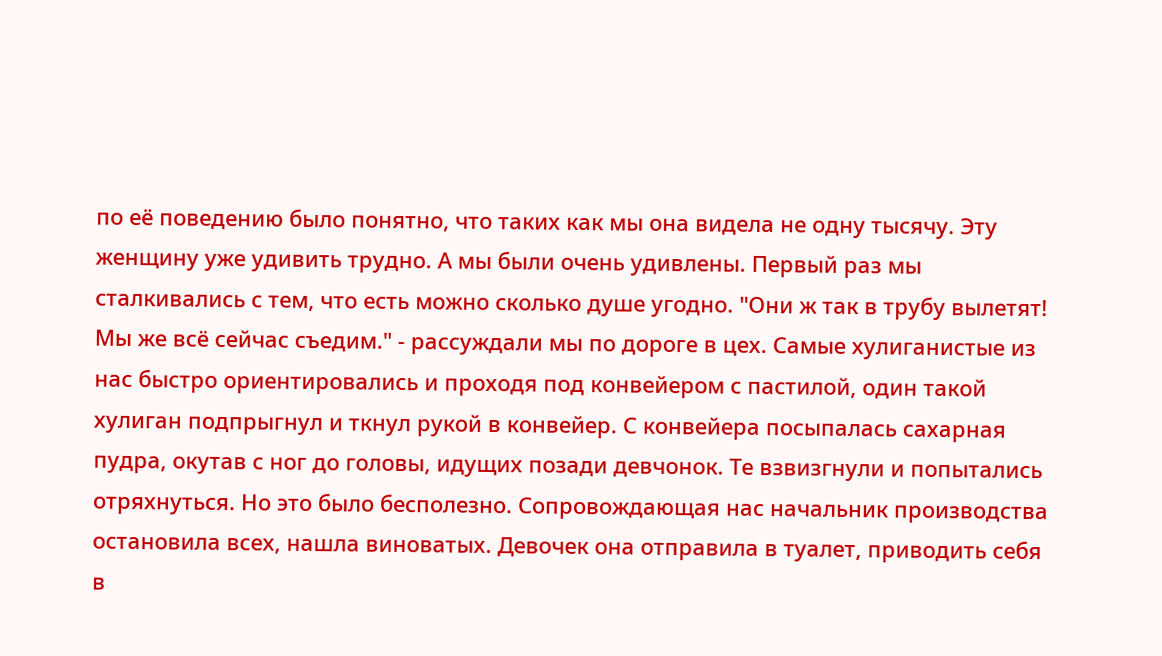по её поведению было понятно, что таких как мы она видела не одну тысячу. Эту женщину уже удивить трудно. А мы были очень удивлены. Первый раз мы сталкивались с тем, что есть можно сколько душе угодно. "Они ж так в трубу вылетят! Мы же всё сейчас съедим." - рассуждали мы по дороге в цех. Самые хулиганистые из нас быстро ориентировались и проходя под конвейером с пастилой, один такой хулиган подпрыгнул и ткнул рукой в конвейер. С конвейера посыпалась сахарная пудра, окутав с ног до головы, идущих позади девчонок. Те взвизгнули и попытались отряхнуться. Но это было бесполезно. Сопровождающая нас начальник производства остановила всех, нашла виноватых. Девочек она отправила в туалет, приводить себя в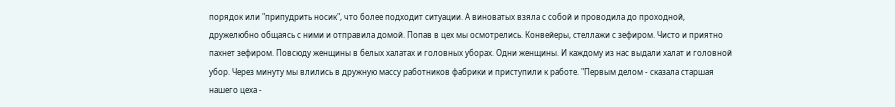порядок или "припудрить носик", что более подходит ситуации. А виноватых взяла с собой и проводила до проходной, дружелюбно общаясь с ними и отправила домой. Попав в цех мы осмотрелись. Конвейеры, стеллажи с зефиром. Чисто и приятно пахнет зефиром. Повсюду женщины в белых халатах и головных уборах. Одни женщины. И каждому из нас выдали халат и головной убор. Через минуту мы влились в дружную массу работников фабрики и приступили к работе. "Первым делом - сказала старшая нашего цеха -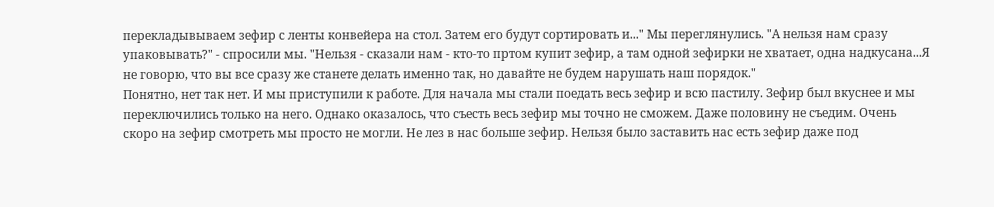перекладывываем зефир с ленты конвейера на стол. Затем его будут сортировать и..." Мы переглянулись. "А нельзя нам сразу упаковывать?" - спросили мы. "Нельзя - сказали нам - кто-то пртом купит зефир, а там одной зефирки не хватает, одна надкусана...Я не говорю, что вы все сразу же станете делать именно так, но давайте не будем нарушать наш порядок."
Понятно, нет так нет. И мы приступили к работе. Для начала мы стали поедать весь зефир и всю пастилу. Зефир был вкуснее и мы переключились только на него. Однако оказалось, что съесть весь зефир мы точно не сможем. Даже половину не съедим. Очень скоро на зефир смотреть мы просто не могли. Не лез в нас больше зефир. Нельзя было заставить нас есть зефир даже под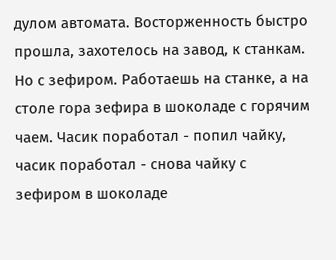дулом автомата. Восторженность быстро прошла, захотелось на завод, к станкам. Но с зефиром. Работаешь на станке, а на столе гора зефира в шоколаде с горячим чаем. Часик поработал - попил чайку, часик поработал - снова чайку с зефиром в шоколаде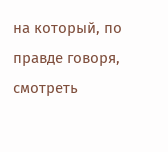на который, по правде говоря, смотреть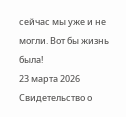сейчас мы уже и не могли. Вот бы жизнь была!
23 марта 2026
Свидетельство о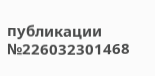публикации №226032301468